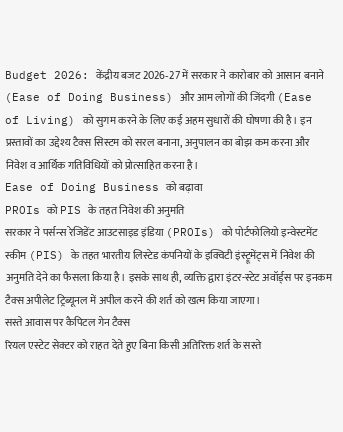Budget 2026: केंद्रीय बजट 2026‑27 में सरकार ने कारोबार को आसान बनाने (Ease of Doing Business) और आम लोगों की जिंदगी (Ease of Living) को सुगम करने के लिए कई अहम सुधारों की घोषणा की है। इन प्रस्तावों का उद्देश्य टैक्स सिस्टम को सरल बनाना, अनुपालन का बोझ कम करना और निवेश व आर्थिक गतिविधियों को प्रोत्साहित करना है।
Ease of Doing Business को बढ़ावा
PROIs को PIS के तहत निवेश की अनुमति
सरकार ने पर्सन्स रेजिडेंट आउटसाइड इंडिया (PROIs) को पोर्टफोलियो इन्वेस्टमेंट स्कीम (PIS) के तहत भारतीय लिस्टेड कंपनियों के इक्विटी इंस्ट्रूमेंट्स में निवेश की अनुमति देने का फैसला किया है। इसके साथ ही, व्यक्ति द्वारा इंटर-स्टेट अवॉर्ड्स पर इनकम टैक्स अपीलेट ट्रिब्यूनल में अपील करने की शर्त को खत्म किया जाएगा।
सस्ते आवास पर कैपिटल गेन टैक्स
रियल एस्टेट सेक्टर को राहत देते हुए बिना किसी अतिरिक्त शर्त के सस्ते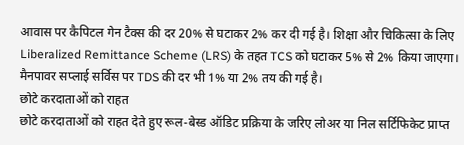आवास पर कैपिटल गेन टैक्स की दर 20% से घटाकर 2% कर दी गई है। शिक्षा और चिकित्सा के लिए Liberalized Remittance Scheme (LRS) के तहत TCS को घटाकर 5% से 2% किया जाएगा। मैनपावर सप्लाई सर्विस पर TDS की दर भी 1% या 2% तय की गई है।
छोटे करदाताओं को राहत
छोटे करदाताओं को राहत देते हुए रूल-बेस्ड ऑडिट प्रक्रिया के जरिए लोअर या निल सर्टिफिकेट प्राप्त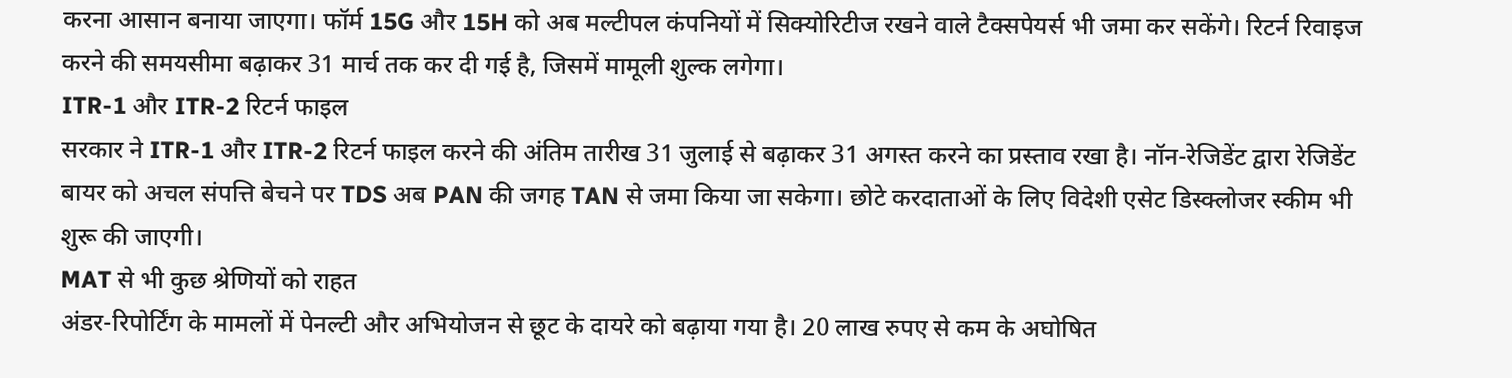करना आसान बनाया जाएगा। फॉर्म 15G और 15H को अब मल्टीपल कंपनियों में सिक्योरिटीज रखने वाले टैक्सपेयर्स भी जमा कर सकेंगे। रिटर्न रिवाइज करने की समयसीमा बढ़ाकर 31 मार्च तक कर दी गई है, जिसमें मामूली शुल्क लगेगा।
ITR-1 और ITR-2 रिटर्न फाइल
सरकार ने ITR-1 और ITR-2 रिटर्न फाइल करने की अंतिम तारीख 31 जुलाई से बढ़ाकर 31 अगस्त करने का प्रस्ताव रखा है। नॉन-रेजिडेंट द्वारा रेजिडेंट बायर को अचल संपत्ति बेचने पर TDS अब PAN की जगह TAN से जमा किया जा सकेगा। छोटे करदाताओं के लिए विदेशी एसेट डिस्क्लोजर स्कीम भी शुरू की जाएगी।
MAT से भी कुछ श्रेणियों को राहत
अंडर-रिपोर्टिंग के मामलों में पेनल्टी और अभियोजन से छूट के दायरे को बढ़ाया गया है। 20 लाख रुपए से कम के अघोषित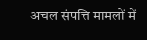अचल संपत्ति मामलों में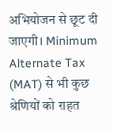अभियोजन से छूट दी जाएगी। Minimum Alternate Tax (MAT) से भी कुछ श्रेणियों को राहत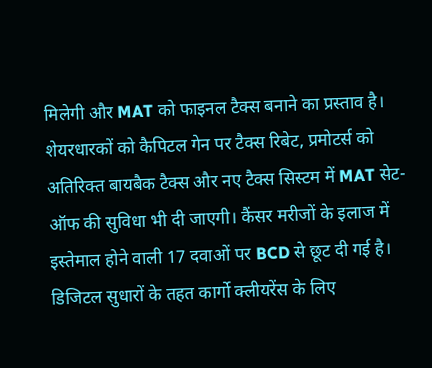मिलेगी और MAT को फाइनल टैक्स बनाने का प्रस्ताव है। शेयरधारकों को कैपिटल गेन पर टैक्स रिबेट, प्रमोटर्स को अतिरिक्त बायबैक टैक्स और नए टैक्स सिस्टम में MAT सेट-ऑफ की सुविधा भी दी जाएगी। कैंसर मरीजों के इलाज में इस्तेमाल होने वाली 17 दवाओं पर BCD से छूट दी गई है।
डिजिटल सुधारों के तहत कार्गो क्लीयरेंस के लिए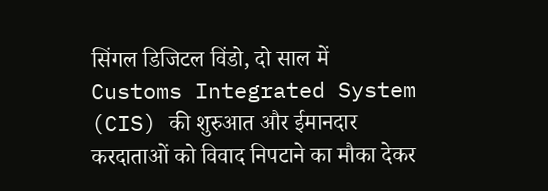सिंगल डिजिटल विंडो, दो साल में Customs Integrated System (CIS) की शुरुआत और ईमानदार करदाताओं को विवाद निपटाने का मौका देकर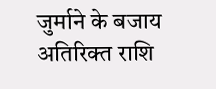जुर्माने के बजाय अतिरिक्त राशि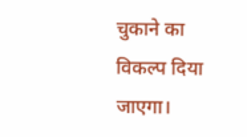चुकाने का विकल्प दिया जाएगा।